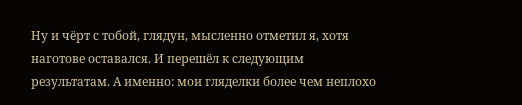Ну и чёрт с тобой, глядун, мысленно отметил я, хотя наготове оставался. И перешёл к следующим результатам. А именно: мои гляделки более чем неплохо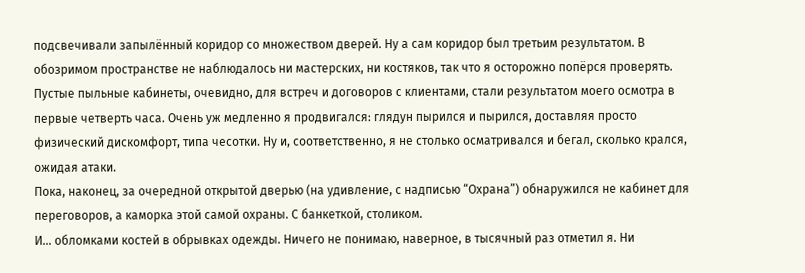подсвечивали запылённый коридор со множеством дверей. Ну а сам коридор был третьим результатом. В обозримом пространстве не наблюдалось ни мастерских, ни костяков, так что я осторожно попёрся проверять.
Пустые пыльные кабинеты, очевидно, для встреч и договоров с клиентами, стали результатом моего осмотра в первые четверть часа. Очень уж медленно я продвигался: глядун пырился и пырился, доставляя просто физический дискомфорт, типа чесотки. Ну и, соответственно, я не столько осматривался и бегал, сколько крался, ожидая атаки.
Пока, наконец, за очередной открытой дверью (на удивление, с надписью “Охрана”) обнаружился не кабинет для переговоров, а каморка этой самой охраны. С банкеткой, столиком.
И… обломками костей в обрывках одежды. Ничего не понимаю, наверное, в тысячный раз отметил я. Ни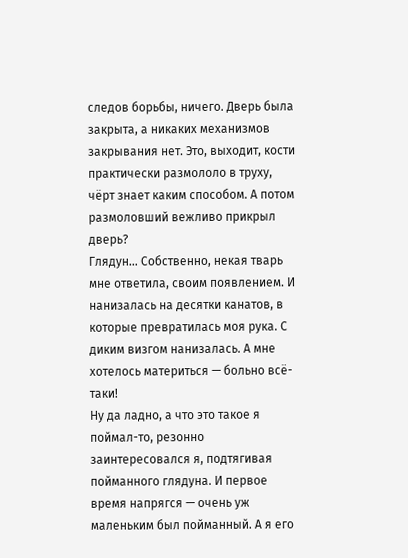следов борьбы, ничего. Дверь была закрыта, а никаких механизмов закрывания нет. Это, выходит, кости практически размололо в труху, чёрт знает каким способом. А потом размоловший вежливо прикрыл дверь?
Глядун… Собственно, некая тварь мне ответила, своим появлением. И нанизалась на десятки канатов, в которые превратилась моя рука. С диким визгом нанизалась. А мне хотелось материться — больно всё-таки!
Ну да ладно, а что это такое я поймал-то, резонно заинтересовался я, подтягивая пойманного глядуна. И первое время напрягся — очень уж маленьким был пойманный. А я его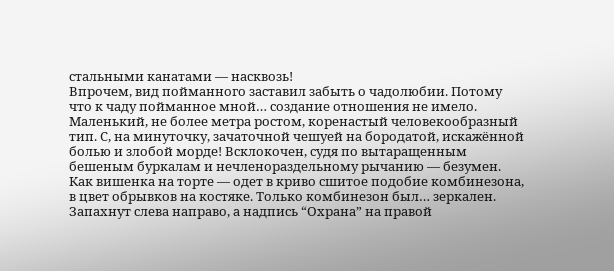стальными канатами — насквозь!
Впрочем, вид пойманного заставил забыть о чадолюбии. Потому что к чаду пойманное мной… создание отношения не имело. Маленький, не более метра ростом, коренастый человекообразный тип. С, на минуточку, зачаточной чешуей на бородатой, искажённой болью и злобой морде! Всклокочен, судя по вытаращенным бешеным буркалам и нечленораздельному рычанию — безумен. Как вишенка на торте — одет в криво сшитое подобие комбинезона, в цвет обрывков на костяке. Только комбинезон был… зеркален. Запахнут слева направо, а надпись “Охрана” на правой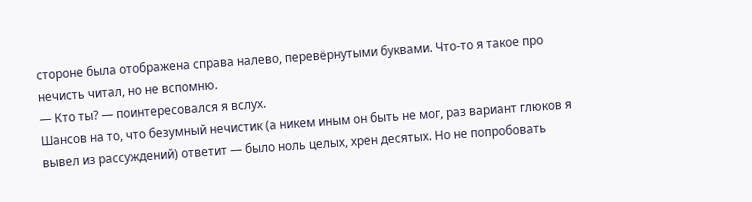стороне была отображена справа налево, перевёрнутыми буквами. Что-то я такое про нечисть читал, но не вспомню.
— Кто ты? — поинтересовался я вслух.
Шансов на то, что безумный нечистик (а никем иным он быть не мог, раз вариант глюков я вывел из рассуждений) ответит — было ноль целых, хрен десятых. Но не попробовать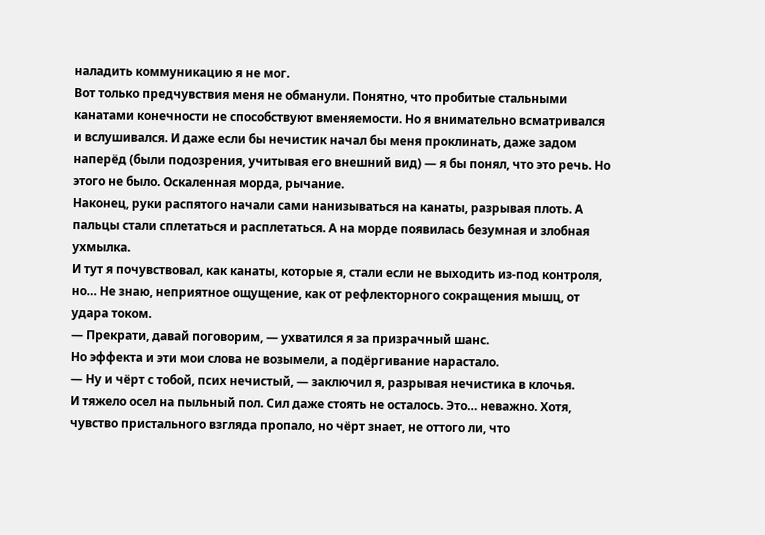наладить коммуникацию я не мог.
Вот только предчувствия меня не обманули. Понятно, что пробитые стальными канатами конечности не способствуют вменяемости. Но я внимательно всматривался и вслушивался. И даже если бы нечистик начал бы меня проклинать, даже задом наперёд (были подозрения, учитывая его внешний вид) — я бы понял, что это речь. Но этого не было. Оскаленная морда, рычание.
Наконец, руки распятого начали сами нанизываться на канаты, разрывая плоть. А пальцы стали сплетаться и расплетаться. А на морде появилась безумная и злобная ухмылка.
И тут я почувствовал, как канаты, которые я, стали если не выходить из-под контроля, но… Не знаю, неприятное ощущение, как от рефлекторного сокращения мышц, от удара током.
— Прекрати, давай поговорим, — ухватился я за призрачный шанс.
Но эффекта и эти мои слова не возымели, а подёргивание нарастало.
— Ну и чёрт с тобой, псих нечистый, — заключил я, разрывая нечистика в клочья.
И тяжело осел на пыльный пол. Сил даже стоять не осталось. Это… неважно. Хотя, чувство пристального взгляда пропало, но чёрт знает, не оттого ли, что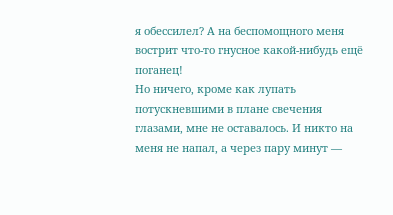я обессилел? А на беспомощного меня вострит что-то гнусное какой-нибудь ещё поганец!
Но ничего, кроме как лупать потускневшими в плане свечения глазами, мне не оставалось. И никто на меня не напал, а через пару минут —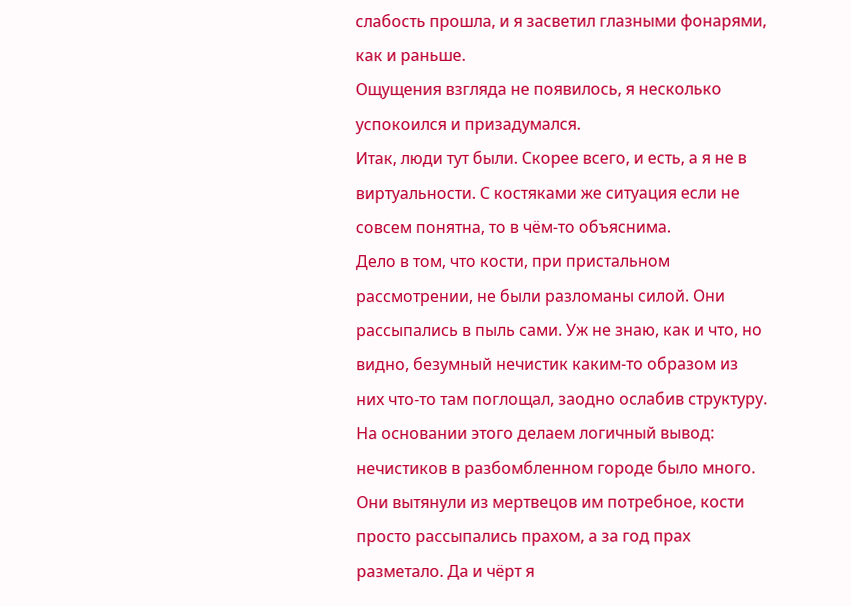слабость прошла, и я засветил глазными фонарями, как и раньше.
Ощущения взгляда не появилось, я несколько успокоился и призадумался.
Итак, люди тут были. Скорее всего, и есть, а я не в виртуальности. С костяками же ситуация если не совсем понятна, то в чём-то объяснима.
Дело в том, что кости, при пристальном рассмотрении, не были разломаны силой. Они рассыпались в пыль сами. Уж не знаю, как и что, но видно, безумный нечистик каким-то образом из них что-то там поглощал, заодно ослабив структуру.
На основании этого делаем логичный вывод: нечистиков в разбомбленном городе было много. Они вытянули из мертвецов им потребное, кости просто рассыпались прахом, а за год прах разметало. Да и чёрт я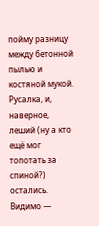пойму разницу между бетонной пылью и костяной мукой.
Русалка, и, наверное, леший (ну а кто ещё мог топотать за спиной?) остались. Видимо —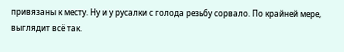привязаны к месту. Ну и у русалки с голода резьбу сорвало. По крайней мере, выглядит всё так.